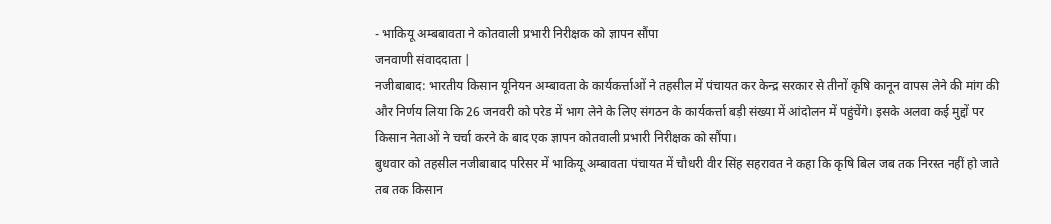- भाकियू अम्बबावता ने कोतवाली प्रभारी निरीक्षक को ज्ञापन सौंपा
जनवाणी संवाददाता |
नजीबाबाद: भारतीय किसान यूनियन अम्बावता के कार्यकर्त्ताओं ने तहसील में पंचायत कर केन्द्र सरकार से तीनों कृषि कानून वापस लेने की मांग की और निर्णय लिया कि 26 जनवरी को परेड में भाग लेने के लिए संगठन के कार्यकर्त्ता बड़ी संख्या में आंदोलन में पहुंचेंगे। इसके अलवा कई मुद्दों पर किसान नेताओं ने चर्चा करने के बाद एक ज्ञापन कोतवाली प्रभारी निरीक्षक को सौंपा।
बुधवार को तहसील नजीबाबाद परिसर में भाकियू अम्बावता पंचायत में चौधरी वीर सिंह सहरावत ने कहा कि कृषि बिल जब तक निरस्त नहीं हो जाते तब तक किसान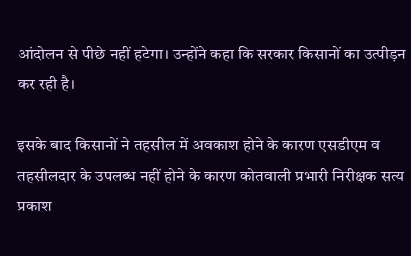आंदोलन से पीछे नहीं हटेगा। उन्होंने कहा कि सरकार किसानों का उत्पीड़न कर रही है।

इसके बाद किसानों ने तहसील में अवकाश होने के कारण एसडीएम व तहसीलदार के उपलब्ध नहीं होने के कारण कोतवाली प्रभारी निरीक्षक सत्य प्रकाश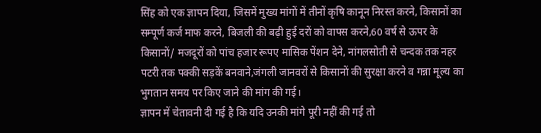सिंह को एक ज्ञापन दिया, जिसमें मुख्य मांगों में तीनों कृषि कानून निरस्त करने, किसानों का सम्पूर्ण कर्ज माफ करने, बिजली की बढ़ी हुई दरों को वापस करने,60 वर्ष से ऊपर के किसानों/ मजदूरों को पांच हजार रूपए मासिक पेंशन देने, नांगलसोती से चन्दक तक नहर पटरी तक पक्की सड़कें बनवाने,जंगली जानवरों से किसानों की सुरक्षा करने व गन्ना मूल्य का भुगतान समय पर किए जाने की मांग की गई।
ज्ञापन में चेतावनी दी गई है कि यदि उनकी मांगे पूरी नहीं की गई तो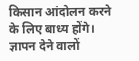किसान आंदोलन करने के लिए बाध्य होंगे। ज्ञापन देने वालों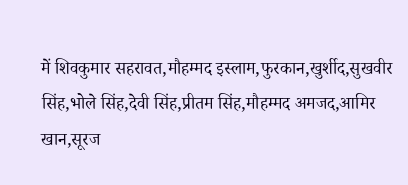में शिवकुमार सहरावत,मौहम्मद इस्लाम,फुरकान,खुर्शीद,सुखवीर सिंह,भोले सिंह,देवी सिंह,प्रीतम सिंह,मौहम्मद अमजद,आमिर खान,सूरज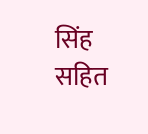सिंह सहित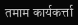तमाम कार्यकर्त्ता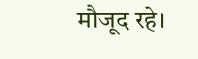मौजूद रहे।